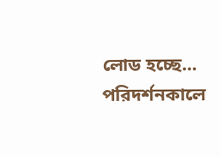লোড হচ্ছে...
পরিদর্শনকালে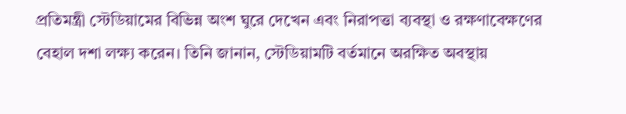প্রতিমন্ত্রী স্টেডিয়ামের বিভিন্ন অংশ ঘুরে দেখেন এবং নিরাপত্তা ব্যবস্থা ও রক্ষণাবেক্ষণের বেহাল দশা লক্ষ্য করেন। তিনি জানান, স্টেডিয়ামটি বর্তমানে অরক্ষিত অবস্থায়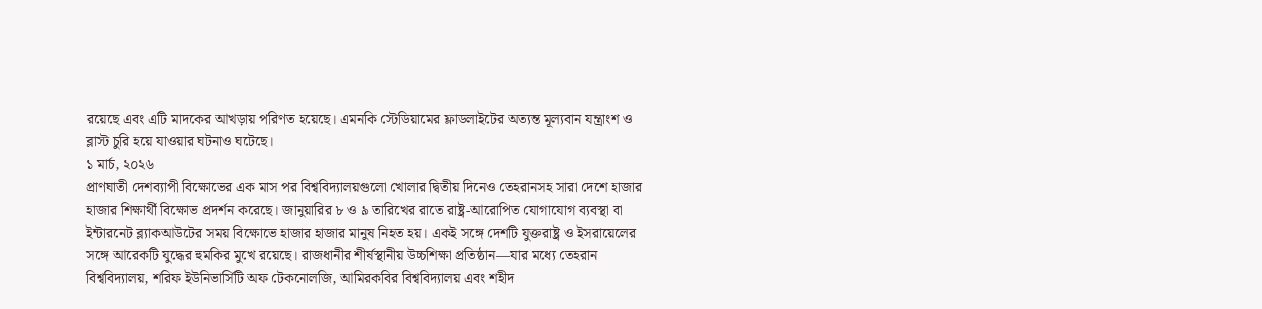রয়েছে এবং এটি মাদকের আখড়ায় পরিণত হয়েছে। এমনকি স্টেডিয়ামের ফ্লাডলাইটের অত্যন্ত মূল্যবান যন্ত্রাংশ ও ব্লাস্ট চুরি হয়ে যাওয়ার ঘটনাও ঘটেছে।
১ মার্চ, ২০২৬
প্রাণঘাতী দেশব্যাপী বিক্ষোভের এক মাস পর বিশ্ববিদ্যালয়গুলো খোলার দ্বিতীয় দিনেও তেহরানসহ সারা দেশে হাজার হাজার শিক্ষার্থী বিক্ষোভ প্রদর্শন করেছে। জানুয়ারির ৮ ও ৯ তারিখের রাতে রাষ্ট্র-আরোপিত যোগাযোগ ব্যবস্থা বা ইন্টারনেট ব্ল্যাকআউটের সময় বিক্ষোভে হাজার হাজার মানুষ নিহত হয়। একই সঙ্গে দেশটি যুক্তরাষ্ট্র ও ইসরায়েলের সঙ্গে আরেকটি যুদ্ধের হুমকির মুখে রয়েছে। রাজধানীর শীর্ষস্থানীয় উচ্চশিক্ষা প্রতিষ্ঠান—যার মধ্যে তেহরান বিশ্ববিদ্যালয়, শরিফ ইউনিভার্সিটি অফ টেকনোলজি, আমিরকবির বিশ্ববিদ্যালয় এবং শহীদ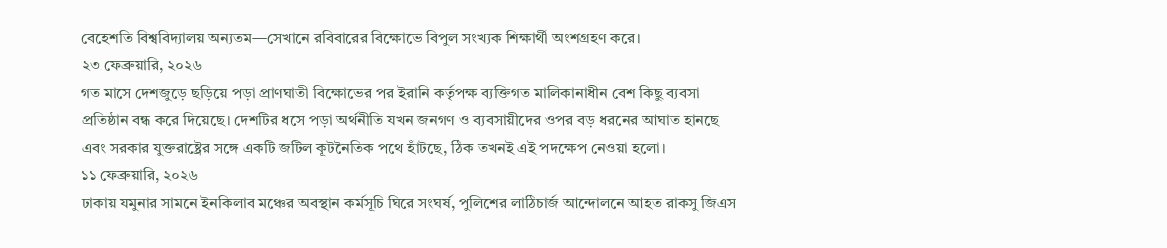বেহেশতি বিশ্ববিদ্যালয় অন্যতম—সেখানে রবিবারের বিক্ষোভে বিপুল সংখ্যক শিক্ষার্থী অংশগ্রহণ করে।
২৩ ফেব্রুয়ারি, ২০২৬
গত মাসে দেশজুড়ে ছড়িয়ে পড়া প্রাণঘাতী বিক্ষোভের পর ইরানি কর্তৃপক্ষ ব্যক্তিগত মালিকানাধীন বেশ কিছু ব্যবসা প্রতিষ্ঠান বন্ধ করে দিয়েছে। দেশটির ধসে পড়া অর্থনীতি যখন জনগণ ও ব্যবসায়ীদের ওপর বড় ধরনের আঘাত হানছে এবং সরকার যুক্তরাষ্ট্রের সঙ্গে একটি জটিল কূটনৈতিক পথে হাঁটছে, ঠিক তখনই এই পদক্ষেপ নেওয়া হলো।
১১ ফেব্রুয়ারি, ২০২৬
ঢাকায় যমুনার সামনে ইনকিলাব মঞ্চের অবস্থান কর্মসূচি ঘিরে সংঘর্ষ, পুলিশের লাঠিচার্জ আন্দোলনে আহত রাকসু জিএস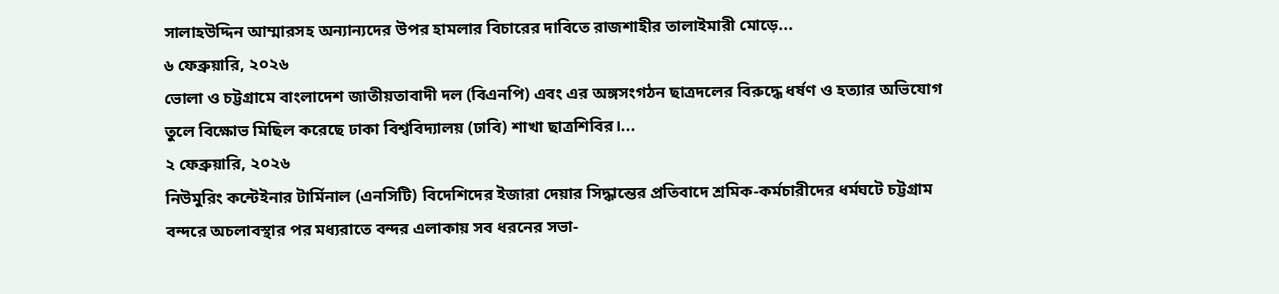সালাহউদ্দিন আম্মারসহ অন্যান্যদের উপর হামলার বিচারের দাবিতে রাজশাহীর তালাইমারী মোড়ে...
৬ ফেব্রুয়ারি, ২০২৬
ভোলা ও চট্টগ্রামে বাংলাদেশ জাতীয়তাবাদী দল (বিএনপি) এবং এর অঙ্গসংগঠন ছাত্রদলের বিরুদ্ধে ধর্ষণ ও হত্যার অভিযোগ তুলে বিক্ষোভ মিছিল করেছে ঢাকা বিশ্ববিদ্যালয় (ঢাবি) শাখা ছাত্রশিবির।...
২ ফেব্রুয়ারি, ২০২৬
নিউমুরিং কন্টেইনার টার্মিনাল (এনসিটি) বিদেশিদের ইজারা দেয়ার সিদ্ধান্তের প্রতিবাদে শ্রমিক-কর্মচারীদের ধর্মঘটে চট্টগ্রাম বন্দরে অচলাবস্থার পর মধ্যরাতে বন্দর এলাকায় সব ধরনের সভা-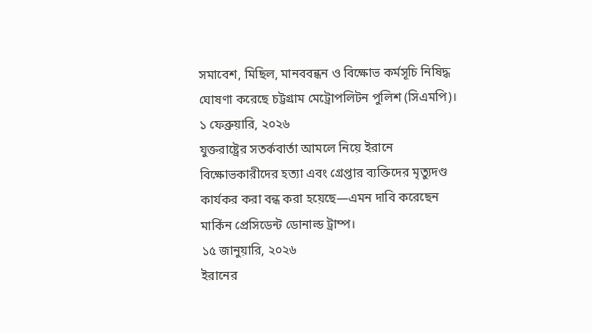সমাবেশ, মিছিল, মানববন্ধন ও বিক্ষোভ কর্মসূচি নিষিদ্ধ ঘোষণা করেছে চট্টগ্রাম মেট্রোপলিটন পুলিশ (সিএমপি)।
১ ফেব্রুয়ারি, ২০২৬
যুক্তরাষ্ট্রের সতর্কবার্তা আমলে নিয়ে ইরানে বিক্ষোভকারীদের হত্যা এবং গ্রেপ্তার ব্যক্তিদের মৃত্যুদণ্ড কার্যকর করা বন্ধ করা হয়েছে—এমন দাবি করেছেন মার্কিন প্রেসিডেন্ট ডোনাল্ড ট্রাম্প।
১৫ জানুয়ারি, ২০২৬
ইরানের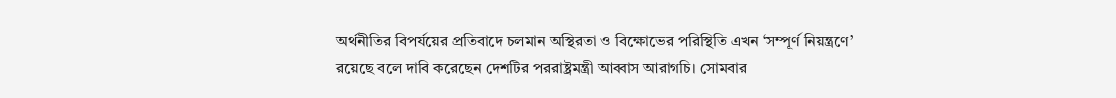অর্থনীতির বিপর্যয়ের প্রতিবাদে চলমান অস্থিরতা ও বিক্ষোভের পরিস্থিতি এখন ‘সম্পূর্ণ নিয়ন্ত্রণে’ রয়েছে বলে দাবি করেছেন দেশটির পররাষ্ট্রমন্ত্রী আব্বাস আরাগচি। সোমবার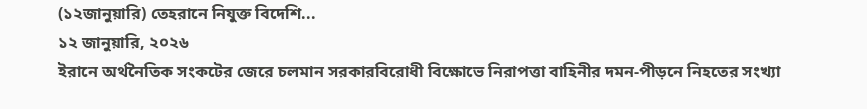(১২জানুয়ারি) তেহরানে নিযুক্ত বিদেশি...
১২ জানুয়ারি, ২০২৬
ইরানে অর্থনৈতিক সংকটের জেরে চলমান সরকারবিরোধী বিক্ষোভে নিরাপত্তা বাহিনীর দমন-পীড়নে নিহতের সংখ্যা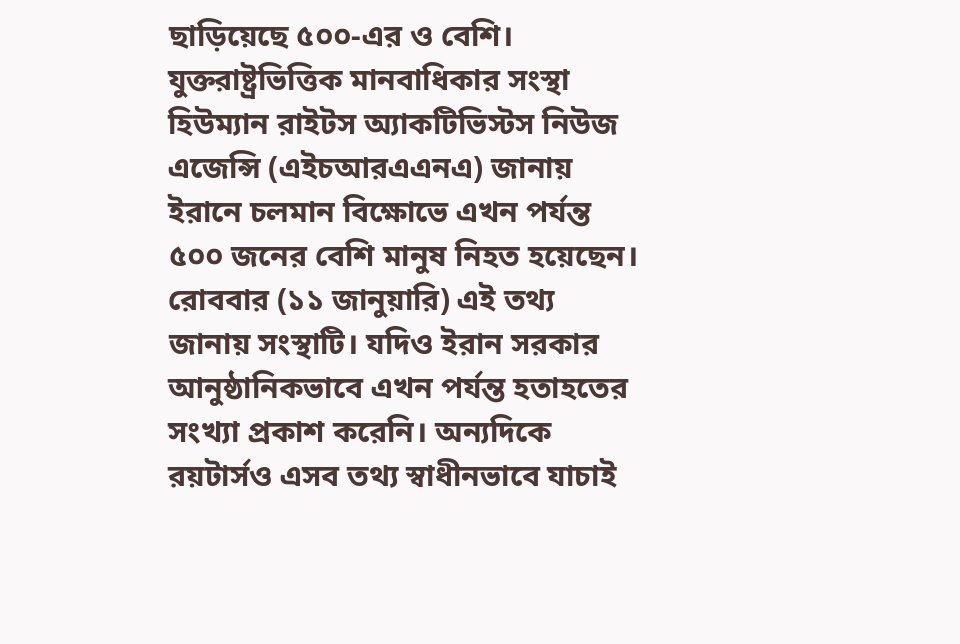ছাড়িয়েছে ৫০০-এর ও বেশি। যুক্তরাষ্ট্রভিত্তিক মানবাধিকার সংস্থা হিউম্যান রাইটস অ্যাকটিভিস্টস নিউজ এজেন্সি (এইচআরএএনএ) জানায় ইরানে চলমান বিক্ষোভে এখন পর্যন্ত ৫০০ জনের বেশি মানুষ নিহত হয়েছেন। রোববার (১১ জানুয়ারি) এই তথ্য জানায় সংস্থাটি। যদিও ইরান সরকার আনুষ্ঠানিকভাবে এখন পর্যন্ত হতাহতের সংখ্যা প্রকাশ করেনি। অন্যদিকে রয়টার্সও এসব তথ্য স্বাধীনভাবে যাচাই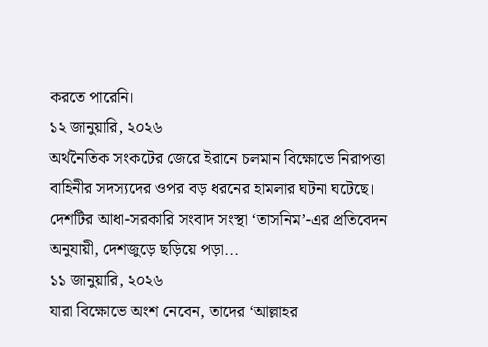করতে পারেনি।
১২ জানুয়ারি, ২০২৬
অর্থনৈতিক সংকটের জেরে ইরানে চলমান বিক্ষোভে নিরাপত্তা বাহিনীর সদস্যদের ওপর বড় ধরনের হামলার ঘটনা ঘটেছে। দেশটির আধা-সরকারি সংবাদ সংস্থা ‘তাসনিম’-এর প্রতিবেদন অনুযায়ী, দেশজুড়ে ছড়িয়ে পড়া...
১১ জানুয়ারি, ২০২৬
যারা বিক্ষোভে অংশ নেবেন, তাদের ‘আল্লাহর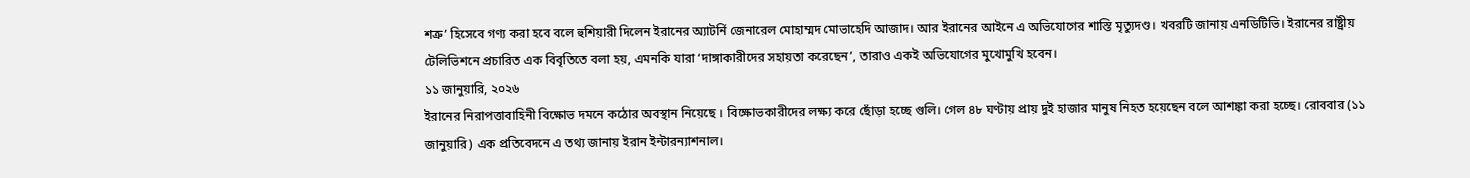শত্রু’ হিসেবে গণ্য করা হবে বলে হুশিয়ারী দিলেন ইরানের অ্যাটর্নি জেনারেল মোহাম্মদ মোভাহেদি আজাদ। আর ইরানের আইনে এ অভিযোগের শাস্তি মৃত্যুদণ্ড। খবরটি জানায় এনডিটিভি। ইরানের রাষ্ট্রীয় টেলিভিশনে প্রচারিত এক বিবৃতিতে বলা হয়, এমনকি যারা ‘দাঙ্গাকারীদের সহায়তা করেছেন’, তারাও একই অভিযোগের মুখোমুখি হবেন।
১১ জানুয়ারি, ২০২৬
ইরানের নিরাপত্তাবাহিনী বিক্ষোভ দমনে কঠোর অবস্থান নিয়েছে । বিক্ষোভকারীদের লক্ষ্য করে ছোঁড়া হচ্ছে গুলি। গেল ৪৮ ঘণ্টায় প্রায় দুই হাজার মানুষ নিহত হয়েছেন বলে আশঙ্কা করা হচ্ছে। রোববার (১১ জানুয়ারি) এক প্রতিবেদনে এ তথ্য জানায় ইরান ইন্টারন্যাশনাল।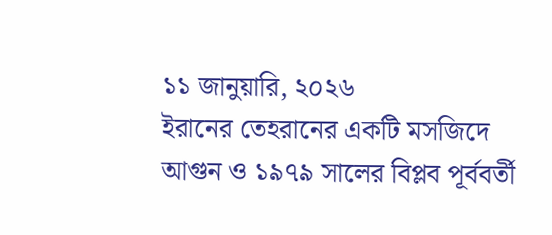১১ জানুয়ারি, ২০২৬
ইরানের তেহরানের একটি মসজিদে আগুন ও ১৯৭৯ সালের বিপ্লব পূর্ববর্তী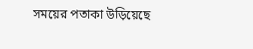সময়ের পতাকা উড়িয়েছে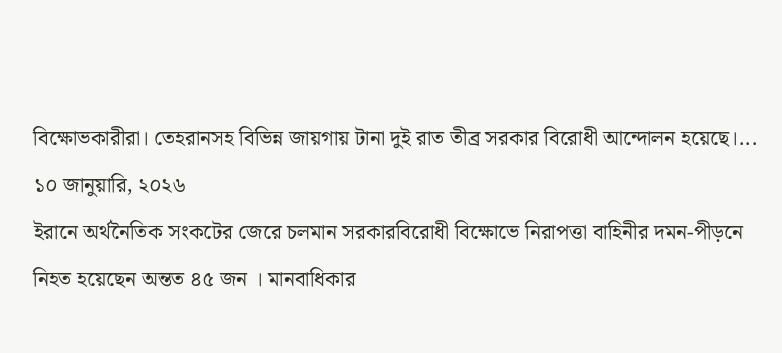বিক্ষোভকারীরা। তেহরানসহ বিভিন্ন জায়গায় টানা দুই রাত তীব্র সরকার বিরোধী আন্দোলন হয়েছে।...
১০ জানুয়ারি, ২০২৬
ইরানে অর্থনৈতিক সংকটের জেরে চলমান সরকারবিরোধী বিক্ষোভে নিরাপত্তা বাহিনীর দমন-পীড়নে নিহত হয়েছেন অন্তত ৪৫ জন । মানবাধিকার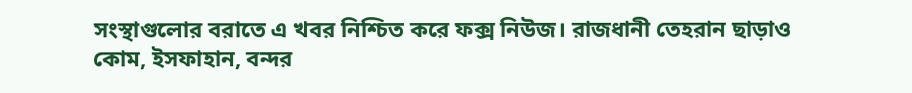সংস্থাগুলোর বরাতে এ খবর নিশ্চিত করে ফক্স নিউজ। রাজধানী তেহরান ছাড়াও কোম, ইসফাহান, বন্দর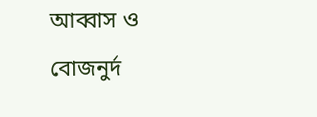আব্বাস ও বোজনুর্দ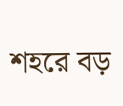শহরে বড়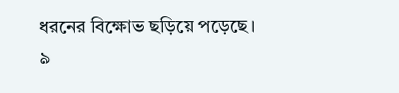ধরনের বিক্ষোভ ছড়িয়ে পড়েছে।
৯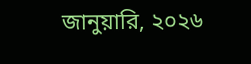জানুয়ারি, ২০২৬